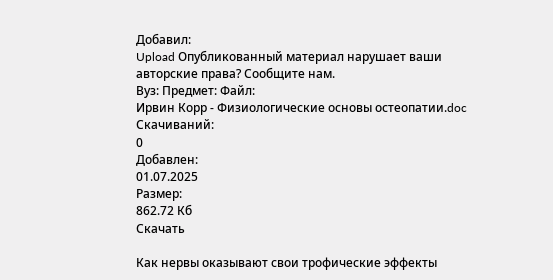Добавил:
Upload Опубликованный материал нарушает ваши авторские права? Сообщите нам.
Вуз: Предмет: Файл:
Ирвин Корр - Физиологические основы остеопатии.doc
Скачиваний:
0
Добавлен:
01.07.2025
Размер:
862.72 Кб
Скачать

Как нервы оказывают свои трофические эффекты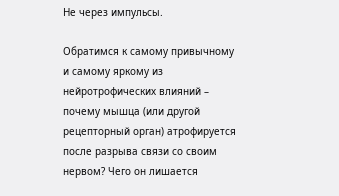Не через импульсы.

Обратимся к самому привычному и самому яркому из нейротрофических влияний – почему мышца (или другой рецепторный орган) атрофируется после разрыва связи со своим нервом? Чего он лишается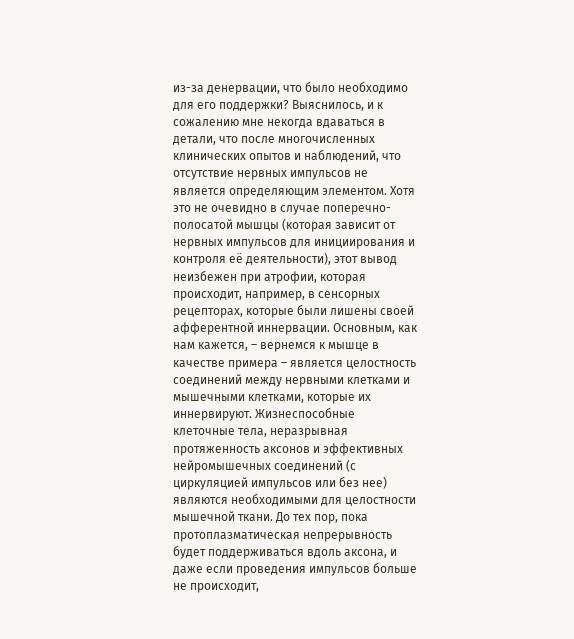из-за денервации, что было необходимо для его поддержки? Выяснилось, и к сожалению мне некогда вдаваться в детали, что после многочисленных клинических опытов и наблюдений, что отсутствие нервных импульсов не является определяющим элементом. Хотя это не очевидно в случае поперечно-полосатой мышцы (которая зависит от нервных импульсов для инициирования и контроля её деятельности), этот вывод неизбежен при атрофии, которая происходит, например, в сенсорных рецепторах, которые были лишены своей афферентной иннервации. Основным, как нам кажется, – вернемся к мышце в качестве примера – является целостность соединений между нервными клетками и мышечными клетками, которые их иннервируют. Жизнеспособные клеточные тела, неразрывная протяженность аксонов и эффективных нейромышечных соединений (с циркуляцией импульсов или без нее) являются необходимыми для целостности мышечной ткани. До тех пор, пока протоплазматическая непрерывность будет поддерживаться вдоль аксона, и даже если проведения импульсов больше не происходит,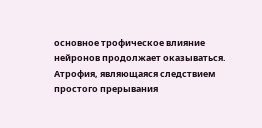основное трофическое влияние нейронов продолжает оказываться. Атрофия, являющаяся следствием простого прерывания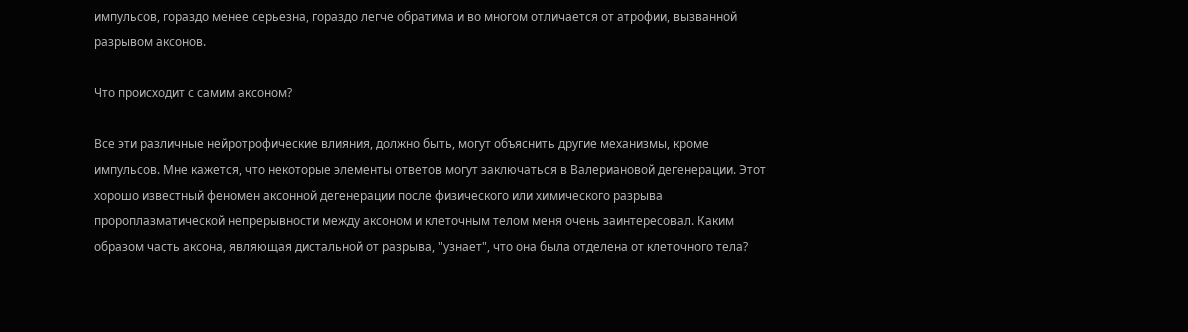импульсов, гораздо менее серьезна, гораздо легче обратима и во многом отличается от атрофии, вызванной разрывом аксонов.

Что происходит с самим аксоном?

Все эти различные нейротрофические влияния, должно быть, могут объяснить другие механизмы, кроме импульсов. Мне кажется, что некоторые элементы ответов могут заключаться в Валериановой дегенерации. Этот хорошо известный феномен аксонной дегенерации после физического или химического разрыва пророплазматической непрерывности между аксоном и клеточным телом меня очень заинтересовал. Каким образом часть аксона, являющая дистальной от разрыва, "узнает", что она была отделена от клеточного тела?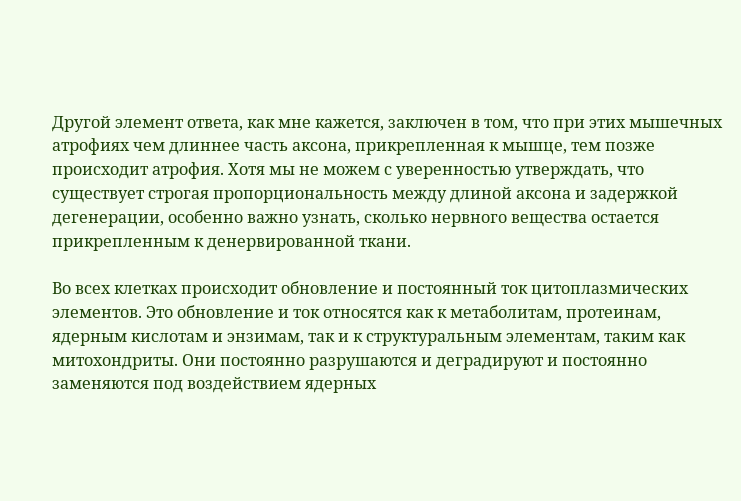Другой элемент ответа, как мне кажется, заключен в том, что при этих мышечных атрофиях чем длиннее часть аксона, прикрепленная к мышце, тем позже происходит атрофия. Хотя мы не можем с уверенностью утверждать, что существует строгая пропорциональность между длиной аксона и задержкой дегенерации, особенно важно узнать, сколько нервного вещества остается прикрепленным к денервированной ткани.

Во всех клетках происходит обновление и постоянный ток цитоплазмических элементов. Это обновление и ток относятся как к метаболитам, протеинам, ядерным кислотам и энзимам, так и к структуральным элементам, таким как митохондриты. Они постоянно разрушаются и деградируют и постоянно заменяются под воздействием ядерных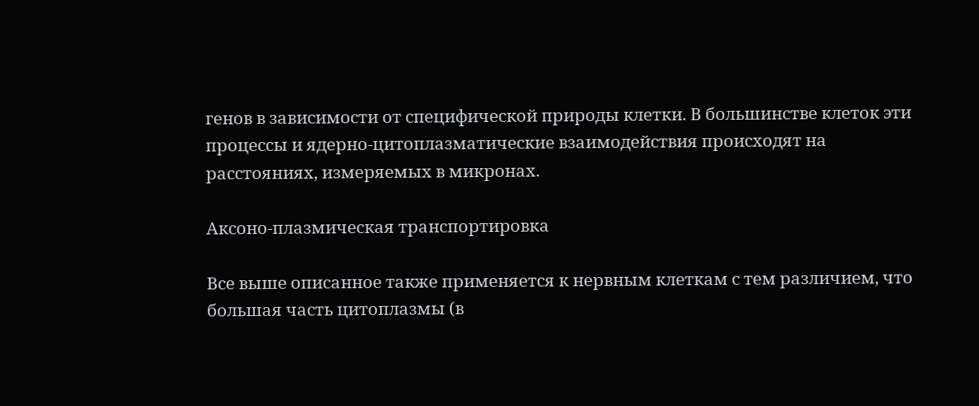генов в зависимости от специфической природы клетки. В большинстве клеток эти процессы и ядерно-цитоплазматические взаимодействия происходят на расстояниях, измеряемых в микронах.

Аксоно-плазмическая транспортировка

Все выше описанное также применяется к нервным клеткам с тем различием, что большая часть цитоплазмы (в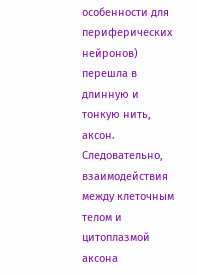особенности для периферических нейронов) перешла в длинную и тонкую нить, аксон. Следовательно, взаимодействия между клеточным телом и цитоплазмой аксона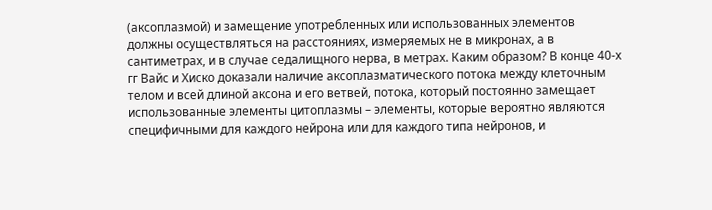(аксоплазмой) и замещение употребленных или использованных элементов должны осуществляться на расстояниях, измеряемых не в микронах, а в сантиметрах, и в случае седалищного нерва, в метрах. Каким образом? В конце 40-х гг Вайс и Хиско доказали наличие аксоплазматического потока между клеточным телом и всей длиной аксона и его ветвей, потока, который постоянно замещает использованные элементы цитоплазмы – элементы, которые вероятно являются специфичными для каждого нейрона или для каждого типа нейронов, и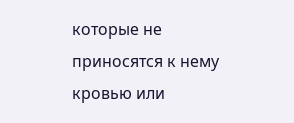которые не приносятся к нему кровью или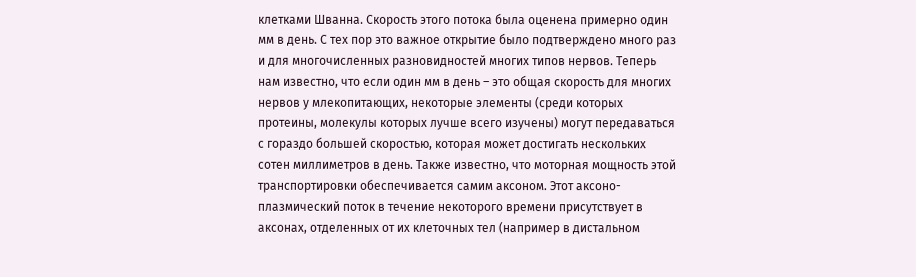клетками Шванна. Скорость этого потока была оценена примерно один мм в день. С тех пор это важное открытие было подтверждено много раз и для многочисленных разновидностей многих типов нервов. Теперь нам известно, что если один мм в день – это общая скорость для многих нервов у млекопитающих, некоторые элементы (среди которых протеины, молекулы которых лучше всего изучены) могут передаваться с гораздо большей скоростью, которая может достигать нескольких сотен миллиметров в день. Также известно, что моторная мощность этой транспортировки обеспечивается самим аксоном. Этот аксоно-плазмический поток в течение некоторого времени присутствует в аксонах, отделенных от их клеточных тел (например в дистальном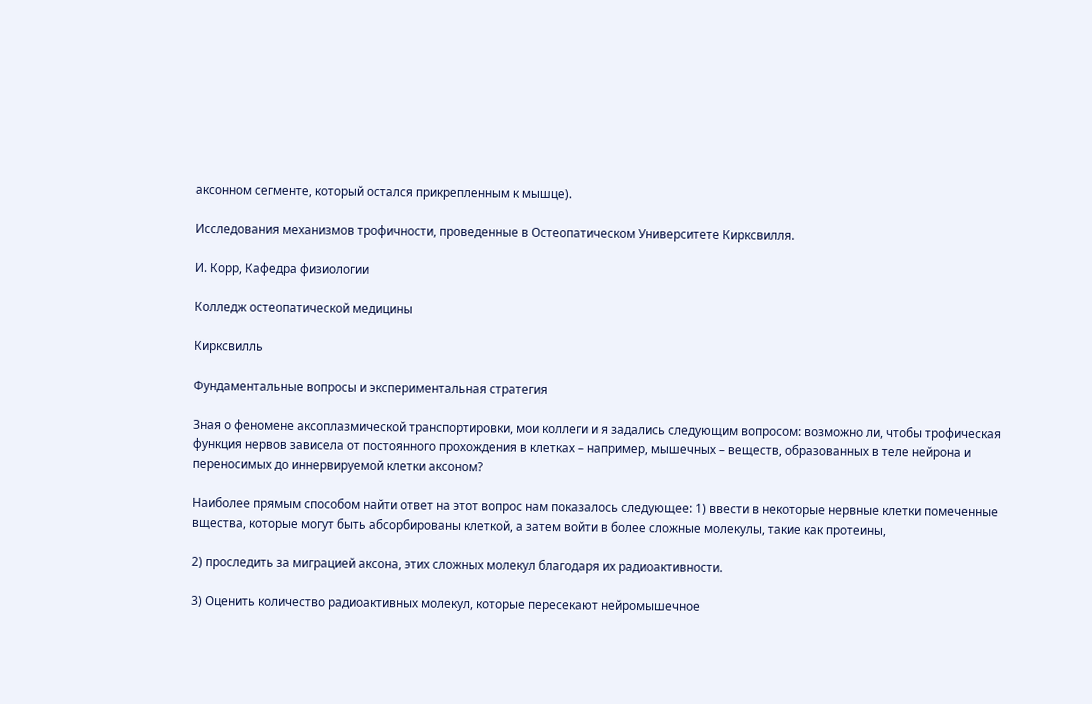аксонном сегменте, который остался прикрепленным к мышце).

Исследования механизмов трофичности, проведенные в Остеопатическом Университете Кирксвилля.

И. Корр, Кафедра физиологии

Колледж остеопатической медицины

Кирксвилль

Фундаментальные вопросы и экспериментальная стратегия

Зная о феномене аксоплазмической транспортировки, мои коллеги и я задались следующим вопросом: возможно ли, чтобы трофическая функция нервов зависела от постоянного прохождения в клетках – например, мышечных – веществ, образованных в теле нейрона и переносимых до иннервируемой клетки аксоном?

Наиболее прямым способом найти ответ на этот вопрос нам показалось следующее: 1) ввести в некоторые нервные клетки помеченные вщества, которые могут быть абсорбированы клеткой, а затем войти в более сложные молекулы, такие как протеины,

2) проследить за миграцией аксона, этих сложных молекул благодаря их радиоактивности.

3) Оценить количество радиоактивных молекул, которые пересекают нейромышечное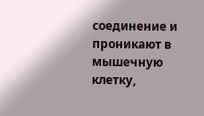соединение и проникают в мышечную клетку,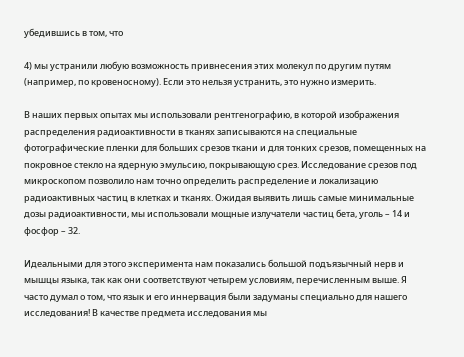убедившись в том, что

4) мы устранили любую возможность привнесения этих молекул по другим путям (например, по кровеносному). Если это нельзя устранить, это нужно измерить.

В наших первых опытах мы использовали рентгенографию, в которой изображения распределения радиоактивности в тканях записываются на специальные фотографические пленки для больших срезов ткани и для тонких срезов, помещенных на покровное стекло на ядерную эмульсию, покрывающую срез. Исследование срезов под микроскопом позволило нам точно определить распределение и локализацию радиоактивных частиц в клетках и тканях. Ожидая выявить лишь самые минимальные дозы радиоактивности, мы использовали мощные излучатели частиц бета, уголь – 14 и фосфор – 32.

Идеальными для этого эксперимента нам показались большой подъязычный нерв и мышцы языка, так как они соответствуют четырем условиям, перечисленным выше. Я часто думал о том, что язык и его иннервация были задуманы специально для нашего исследования! В качестве предмета исследования мы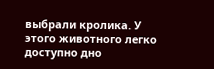выбрали кролика. У этого животного легко доступно дно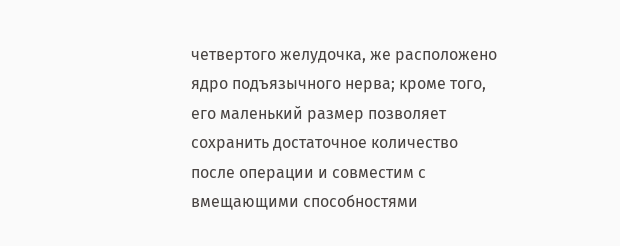четвертого желудочка, же расположено ядро подъязычного нерва; кроме того, его маленький размер позволяет сохранить достаточное количество после операции и совместим с вмещающими способностями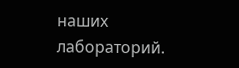наших лабораторий.